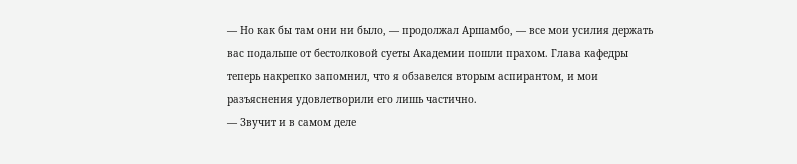— Но как бы там они ни было, — продолжал Аршамбо, — все мои усилия держать вас подальше от бестолковой суеты Академии пошли прахом. Глава кафедры теперь накрепко запомнил, что я обзавелся вторым аспирантом, и мои разъяснения удовлетворили его лишь частично.
— Звучит и в самом деле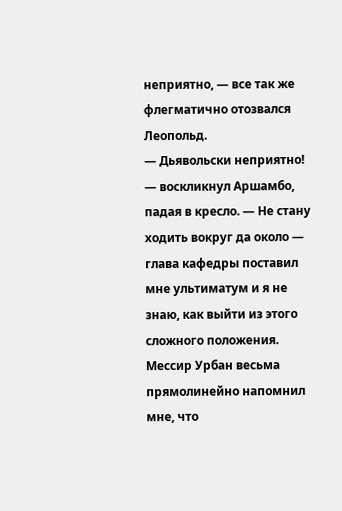неприятно, — все так же флегматично отозвался Леопольд.
— Дьявольски неприятно! — воскликнул Аршамбо, падая в кресло. — Не стану ходить вокруг да около — глава кафедры поставил мне ультиматум и я не знаю, как выйти из этого сложного положения. Мессир Урбан весьма прямолинейно напомнил мне, что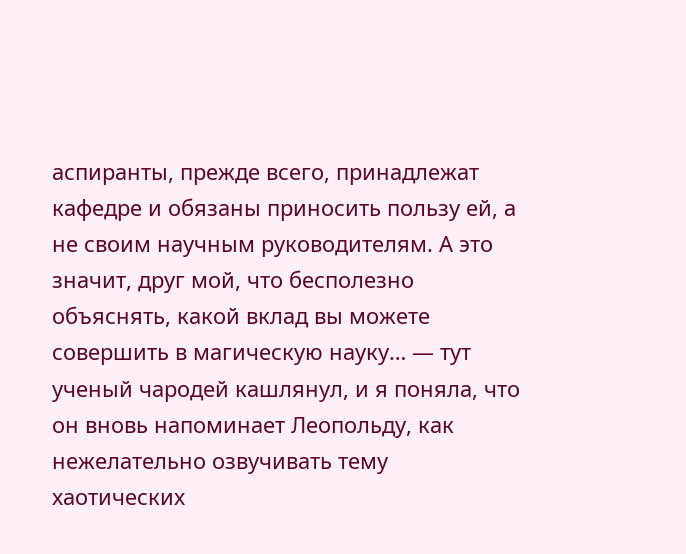аспиранты, прежде всего, принадлежат кафедре и обязаны приносить пользу ей, а не своим научным руководителям. А это значит, друг мой, что бесполезно объяснять, какой вклад вы можете совершить в магическую науку… — тут ученый чародей кашлянул, и я поняла, что он вновь напоминает Леопольду, как нежелательно озвучивать тему хаотических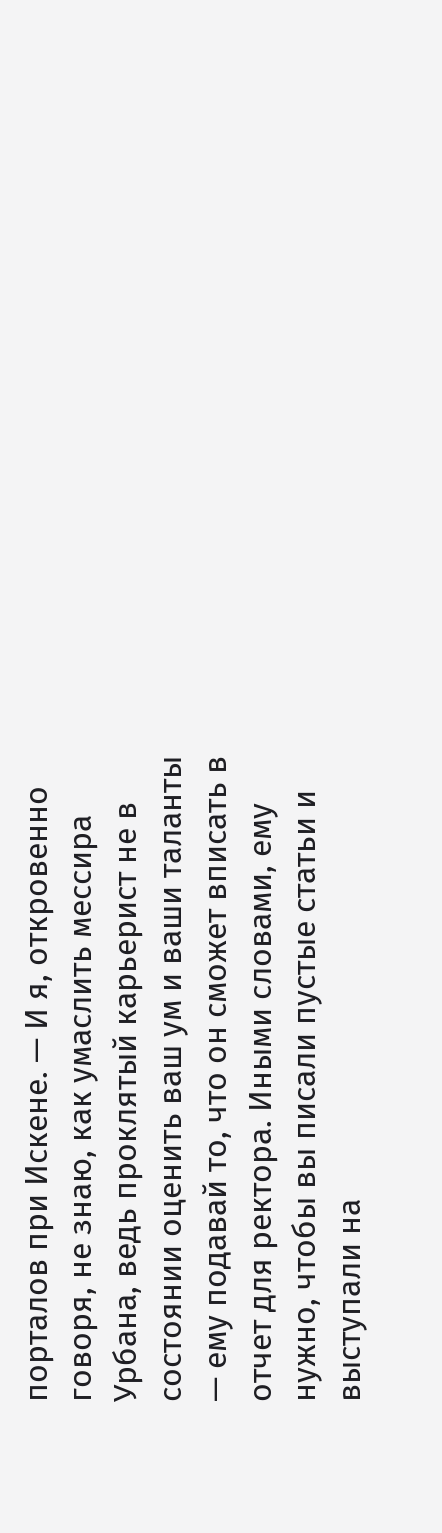порталов при Искене. — И я, откровенно говоря, не знаю, как умаслить мессира Урбана, ведь проклятый карьерист не в состоянии оценить ваш ум и ваши таланты — ему подавай то, что он сможет вписать в отчет для ректора. Иными словами, ему нужно, чтобы вы писали пустые статьи и выступали на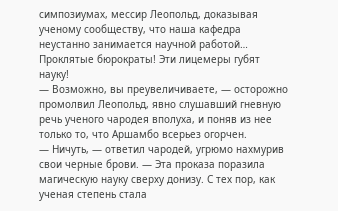симпозиумах, мессир Леопольд, доказывая ученому сообществу, что наша кафедра неустанно занимается научной работой… Проклятые бюрократы! Эти лицемеры губят науку!
— Возможно, вы преувеличиваете, — осторожно промолвил Леопольд, явно слушавший гневную речь ученого чародея вполуха, и поняв из нее только то, что Аршамбо всерьез огорчен.
— Ничуть, — ответил чародей, угрюмо нахмурив свои черные брови. — Эта проказа поразила магическую науку сверху донизу. С тех пор, как ученая степень стала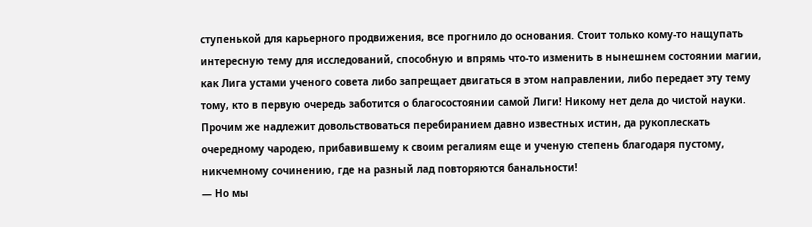ступенькой для карьерного продвижения, все прогнило до основания. Стоит только кому-то нащупать интересную тему для исследований, способную и впрямь что-то изменить в нынешнем состоянии магии, как Лига устами ученого совета либо запрещает двигаться в этом направлении, либо передает эту тему тому, кто в первую очередь заботится о благосостоянии самой Лиги! Никому нет дела до чистой науки. Прочим же надлежит довольствоваться перебиранием давно известных истин, да рукоплескать очередному чародею, прибавившему к своим регалиям еще и ученую степень благодаря пустому, никчемному сочинению, где на разный лад повторяются банальности!
— Но мы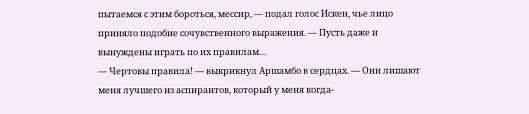пытаемся с этим бороться, мессир, — подал голос Искен, чье лицо приняло подобие сочувственного выражения. — Пусть даже и вынуждены играть по их правилам…
— Чертовы правила! — выкрикнул Аршамбо в сердцах. — Они лишают меня лучшего из аспирантов, который у меня когда-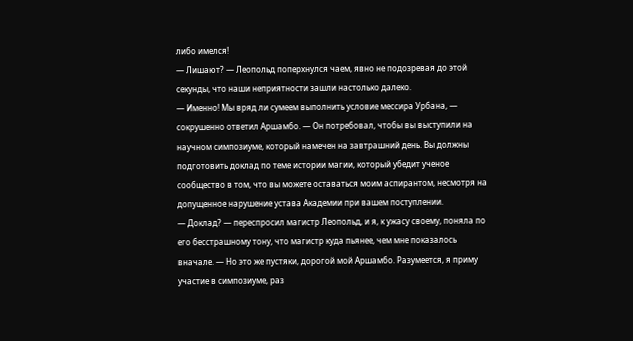либо имелся!
— Лишают? — Леопольд поперхнулся чаем, явно не подозревая до этой секунды, что наши неприятности зашли настолько далеко.
— Именно! Мы вряд ли сумеем выполнить условие мессира Урбана, — сокрушенно ответил Аршамбо. — Он потребовал, чтобы вы выступили на научном симпозиуме, который намечен на завтрашний день. Вы должны подготовить доклад по теме истории магии, который убедит ученое сообщество в том, что вы можете оставаться моим аспирантом, несмотря на допущенное нарушение устава Академии при вашем поступлении.
— Доклад? — переспросил магистр Леопольд, и я, к ужасу своему, поняла по его бесстрашному тону, что магистр куда пьянее, чем мне показалось вначале. — Но это же пустяки, дорогой мой Аршамбо. Разумеется, я приму участие в симпозиуме, раз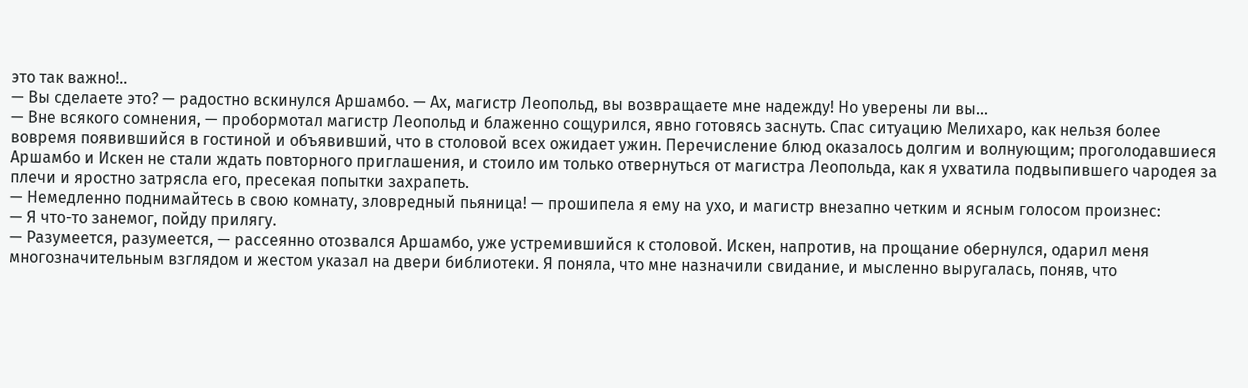это так важно!..
— Вы сделаете это? — радостно вскинулся Аршамбо. — Ах, магистр Леопольд, вы возвращаете мне надежду! Но уверены ли вы…
— Вне всякого сомнения, — пробормотал магистр Леопольд и блаженно сощурился, явно готовясь заснуть. Спас ситуацию Мелихаро, как нельзя более вовремя появившийся в гостиной и объявивший, что в столовой всех ожидает ужин. Перечисление блюд оказалось долгим и волнующим; проголодавшиеся Аршамбо и Искен не стали ждать повторного приглашения, и стоило им только отвернуться от магистра Леопольда, как я ухватила подвыпившего чародея за плечи и яростно затрясла его, пресекая попытки захрапеть.
— Немедленно поднимайтесь в свою комнату, зловредный пьяница! — прошипела я ему на ухо, и магистр внезапно четким и ясным голосом произнес:
— Я что-то занемог, пойду прилягу.
— Разумеется, разумеется, — рассеянно отозвался Аршамбо, уже устремившийся к столовой. Искен, напротив, на прощание обернулся, одарил меня многозначительным взглядом и жестом указал на двери библиотеки. Я поняла, что мне назначили свидание, и мысленно выругалась, поняв, что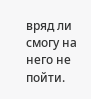вряд ли смогу на него не пойти.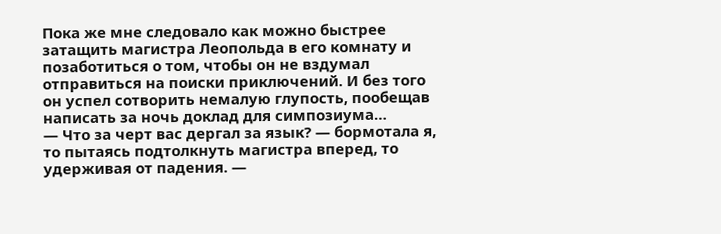Пока же мне следовало как можно быстрее затащить магистра Леопольда в его комнату и позаботиться о том, чтобы он не вздумал отправиться на поиски приключений. И без того он успел сотворить немалую глупость, пообещав написать за ночь доклад для симпозиума…
— Что за черт вас дергал за язык? — бормотала я, то пытаясь подтолкнуть магистра вперед, то удерживая от падения. —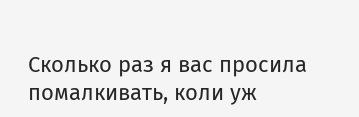Сколько раз я вас просила помалкивать, коли уж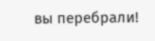вы перебрали!